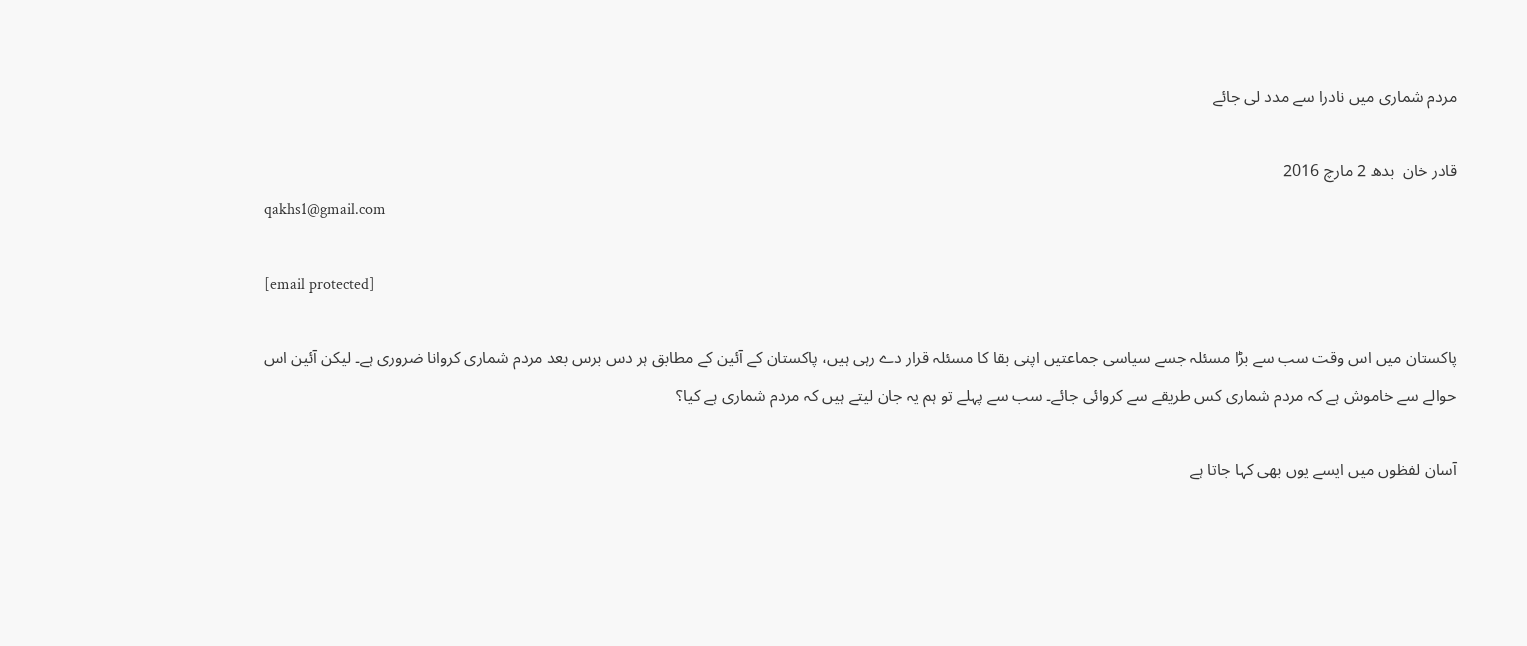مردم شماری میں نادرا سے مدد لی جائے

قادر خان  بدھ 2 مارچ 2016
qakhs1@gmail.com

[email protected]

پاکستان میں اس وقت سب سے بڑا مسئلہ جسے سیاسی جماعتیں اپنی بقا کا مسئلہ قرار دے رہی ہیں، پاکستان کے آئین کے مطابق ہر دس برس بعد مردم شماری کروانا ضروری ہے۔ لیکن آئین اس حوالے سے خاموش ہے کہ مردم شماری کس طریقے سے کروائی جائے۔ سب سے پہلے تو ہم یہ جان لیتے ہیں کہ مردم شماری ہے کیا؟

آسان لفظوں میں ایسے یوں بھی کہا جاتا ہے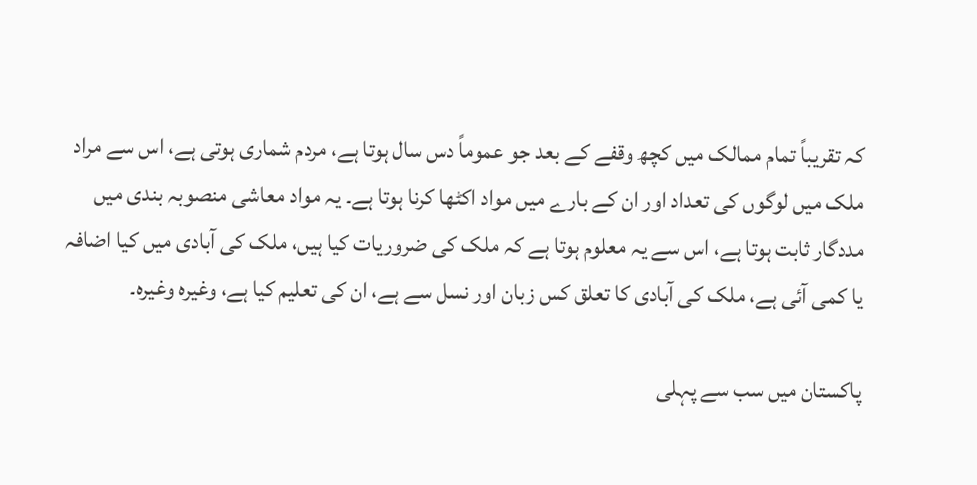کہ تقریباً تمام ممالک میں کچھ وقفے کے بعد جو عموماً دس سال ہوتا ہے، مردم شماری ہوتی ہے، اس سے مراد ملک میں لوگوں کی تعداد اور ان کے بارے میں مواد اکٹھا کرنا ہوتا ہے۔ یہ مواد معاشی منصوبہ بندی میں مددگار ثابت ہوتا ہے، اس سے یہ معلوم ہوتا ہے کہ ملک کی ضروریات کیا ہیں، ملک کی آبادی میں کیا اضافہ یا کمی آئی ہے، ملک کی آبادی کا تعلق کس زبان اور نسل سے ہے، ان کی تعلیم کیا ہے، وغیرہ وغیرہ۔

پاکستان میں سب سے پہلی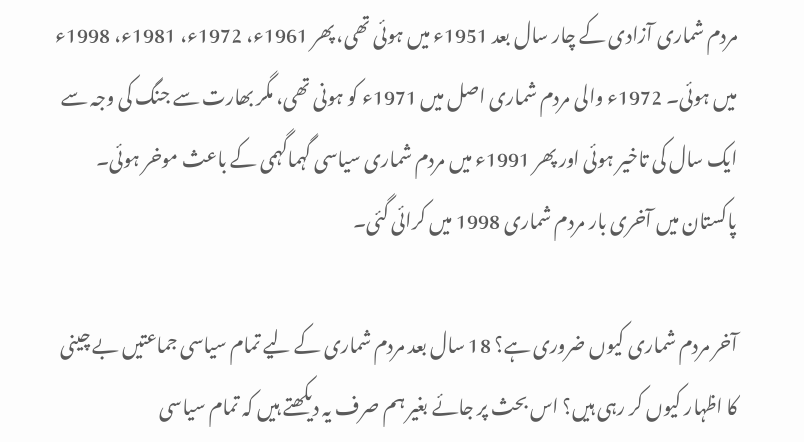مردم شماری آزادی کے چار سال بعد 1951ء میں ہوئی تھی، پھر 1961ء، 1972ء، 1981ء، 1998ء میں ہوئی۔ 1972ء والی مردم شماری اصل میں 1971ء کو ہونی تھی، مگر بھارت سے جنگ کی وجہ سے ایک سال کی تاخیر ہوئی اور پھر 1991ء میں مردم شماری سیاسی گہماگہمی کے باعث موخر ہوئی۔ پاکستان میں آخری بار مردم شماری 1998 میں کرائی گئی۔

آخر مردم شماری کیوں ضروری ہے؟ 18 سال بعد مردم شماری کے لیے تمام سیاسی جماعتیں بے چینی کا اظہار کیوں کر رہی ہیں؟ اس بحث پر جائے بغیر ہم صرف یہ دیکھتے ہیں کہ تمام سیاسی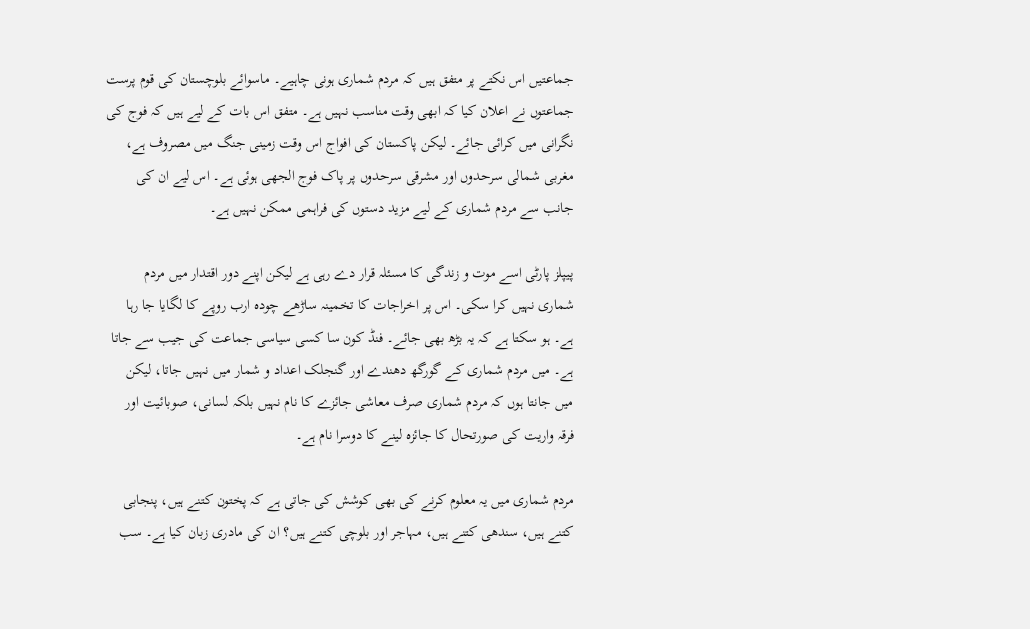جماعتیں اس نکتے پر متفق ہیں کہ مردم شماری ہونی چاہیے۔ ماسوائے بلوچستان کی قوم پرست جماعتوں نے اعلان کیا کہ ابھی وقت مناسب نہیں ہے۔ متفق اس بات کے لیے ہیں کہ فوج کی نگرانی میں کرائی جائے۔ لیکن پاکستان کی افواج اس وقت زمینی جنگ میں مصروف ہے، مغربی شمالی سرحدوں اور مشرقی سرحدوں پر پاک فوج الجھی ہوئی ہے۔ اس لیے ان کی جانب سے مردم شماری کے لیے مزید دستوں کی فراہمی ممکن نہیں ہے۔

پیپلز پارٹی اسے موت و زندگی کا مسئلہ قرار دے رہی ہے لیکن اپنے دور اقتدار میں مردم شماری نہیں کرا سکی۔ اس پر اخراجات کا تخمینہ ساڑھے چودہ ارب روپے کا لگایا جا رہا ہے۔ ہو سکتا ہے کہ یہ بڑھ بھی جائے۔ فنڈ کون سا کسی سیاسی جماعت کی جیب سے جاتا ہے۔ میں مردم شماری کے گورگھ دھندے اور گنجلک اعداد و شمار میں نہیں جاتا، لیکن میں جانتا ہوں کہ مردم شماری صرف معاشی جائزے کا نام نہیں بلکہ لسانی، صوبائیت اور فرقہ واریت کی صورتحال کا جائزہ لینے کا دوسرا نام ہے۔

مردم شماری میں یہ معلوم کرنے کی بھی کوشش کی جاتی ہے کہ پختون کتنے ہیں، پنجابی کتنے ہیں، سندھی کتنے ہیں، مہاجر اور بلوچی کتنے ہیں؟ ان کی مادری زبان کیا ہے۔ سب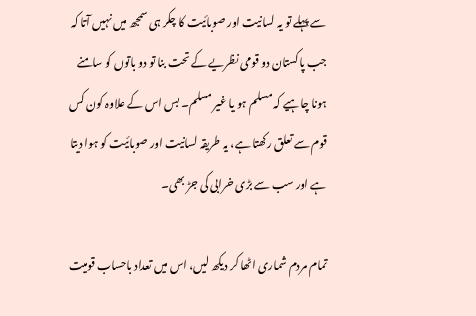سے پہلے تو یہ لسانیت اور صوبائیت کا چکر ہی سمجھ میں نہیں آتا کہ جب پاکستان دو قومی نظریے کے تحت بنا تو دو باتوں کو سامنے ہونا چاہیے کہ مسلم ہو یا غیر مسلم۔ بس اس کے علاوہ کون کس قوم سے تعلق رکھتا ہے، یہ طریقہ لسانیت اور صوبائیت کو ہوا دیتا ہے اور سب سے بڑی خرابی کی جڑ بھی۔

تمام مردم شماری اٹھا کر دیکھ لیں، اس میں تعداد باحساب قومیت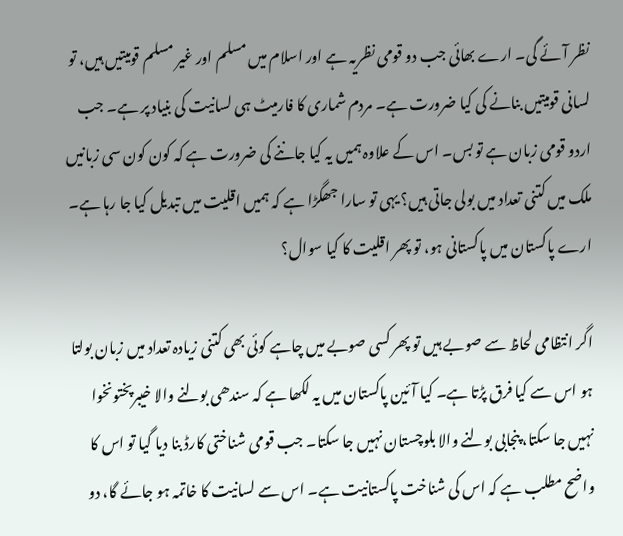نظر آئے گی۔ ارے بھائی جب دو قومی نظریہ ہے اور اسلام میں مسلم اور غیر مسلم قومیتیں ہیں، تو لسانی قومیتیں بنانے کی کیا ضرورت ہے۔ مردم شماری کا فارمیٹ ہی لسانیت کی بنیاد پر ہے۔ جب اردو قومی زبان ہے تو بس۔ اس کے علاوہ ہمیں یہ کیا جاننے کی ضرورت ہے کہ کون کون سی زبانیں ملک میں کتنی تعداد میں بولی جاتی ہیں؟ یہی تو سارا جھگڑا ہے کہ ہمیں اقلیت میں تبدیل کیا جا رہا ہے۔ ارے پاکستان میں پاکستانی ہو، تو پھر اقلیت کا کیا سوال؟

اگر انتظامی لحاظ سے صوبے ہیں تو پھر کسی صوبے میں چاہے کوئی بھی کتنی زیادہ تعداد میں زبان بولتا ہو اس سے کیا فرق پڑتا ہے۔ کیا آئین پاکستان میں یہ لکھا ہے کہ سندھی بولنے والا خیبرپختونخوا نہیں جا سکتا، پنجابی بولنے والا بلوچستان نہیں جا سکتا۔ جب قومی شناختی کارڈ بنا دیا گیا تو اس کا واضح مطلب ہے کہ اس کی شناخت پاکستانیت ہے۔ اس سے لسانیت کا خاتمہ ہو جائے گا، دو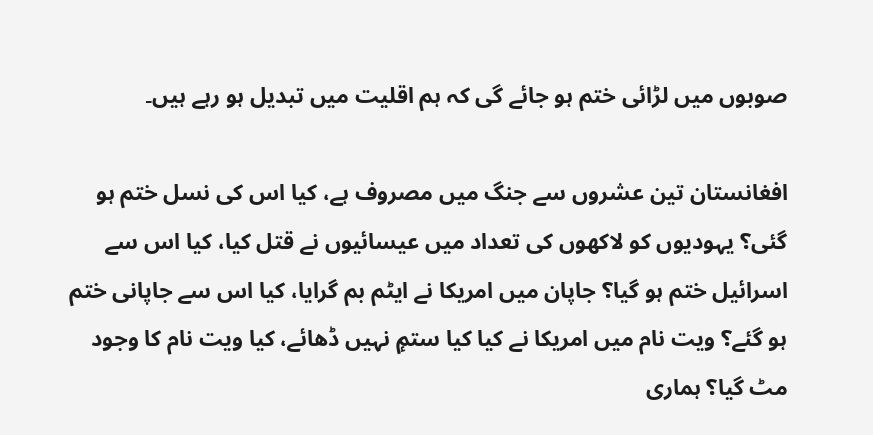صوبوں میں لڑائی ختم ہو جائے گی کہ ہم اقلیت میں تبدیل ہو رہے ہیں۔

افغانستان تین عشروں سے جنگ میں مصروف ہے، کیا اس کی نسل ختم ہو گئی؟ یہودیوں کو لاکھوں کی تعداد میں عیسائیوں نے قتل کیا، کیا اس سے اسرائیل ختم ہو گیا؟ جاپان میں امریکا نے ایٹم بم گرایا، کیا اس سے جاپانی ختم ہو گئے؟ ویت نام میں امریکا نے کیا کیا ستمٕ نہیں ڈھائے، کیا ویت نام کا وجود مٹ گیا؟ ہماری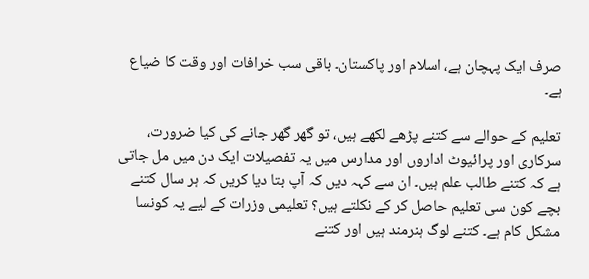صرف ایک پہچان ہے، اسلام اور پاکستان۔ باقی سب خرافات اور وقت کا ضیاع ہے۔

تعلیم کے حوالے سے کتنے پڑھے لکھے ہیں، تو گھر گھر جانے کی کیا ضرورت، سرکاری اور پرائیوٹ اداروں اور مدارس میں یہ تفصیلات ایک دن میں مل جاتی ہے کہ کتنے طالب علم ہیں۔ ان سے کہہ دیں کہ آپ بتا دیا کریں کہ ہر سال کتنے بچے کون سی تعلیم حاصل کر کے نکلتے ہیں؟ تعلیمی وزرات کے لیے یہ کونسا مشکل کام ہے۔ کتنے لوگ ہنرمند ہیں اور کتنے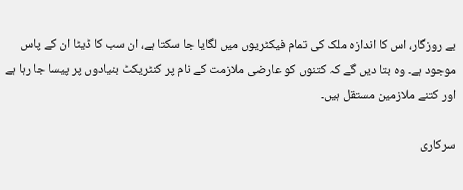بے روزگار، اس کا اندازہ ملک کی تمام فیکٹریوں میں لگایا جا سکتا ہے، ان سب کا ڈیٹا ان کے پاس موجود ہے۔ وہ بتا دیں گے کہ کتنوں کو عارضی ملازمت کے نام پر کنٹریکٹ بنیادوں پر پیسا جا رہا ہے اور کتنے ملازمین مستقل ہیں۔

سرکاری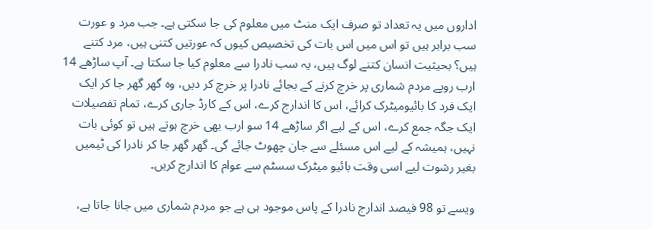اداروں میں یہ تعداد تو صرف ایک منٹ میں معلوم کی جا سکتی ہے۔ جب مرد و عورت سب برابر ہیں تو اس میں اس بات کی تخصیص کیوں کہ عورتیں کتنی ہیں، مرد کتنے ہیں؟ بحیثیت انسان کتنے لوگ ہیں، یہ سب نادرا سے معلوم کیا جا سکتا ہے۔ آپ ساڑھے 14 ارب روپے مردم شماری پر خرچ کرنے کے بجائے نادرا پر خرچ کر دیں، وہ گھر گھر جا کر ایک ایک فرد کا بائیومیٹرک کرائے، اس کا اندارج کرے، اس کے کارڈ جاری کرے، تمام تفصیلات ایک جگہ جمع کرے، اس کے لیے اگر ساڑھے 14 سو ارب بھی خرچ ہوتے ہیں تو کوئی بات نہیں، ہمیشہ کے لیے اس مسئلے سے جان چھوٹ جائے گی۔ گھر گھر جا کر نادرا کی ٹیمیں بغیر رشوت لیے اسی وقت بائیو میٹرک سسٹم سے عوام کا اندارج کریں۔

ویسے تو 98 فیصد اندارج نادرا کے پاس موجود ہی ہے جو مردم شماری میں جانا جاتا ہے،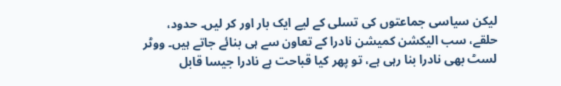لیکن سیاسی جماعتوں کی تسلی کے لیے ایک بار اور کر لیں۔ حدود، حلقے، سب الیکشن کمیشن نادرا کے تعاون سے ہی بنائے جاتے ہیں۔ ووٹر لسٹ بھی نادرا بنا رہی ہے، تو پھر کیا قباحت ہے نادرا جیسا قابل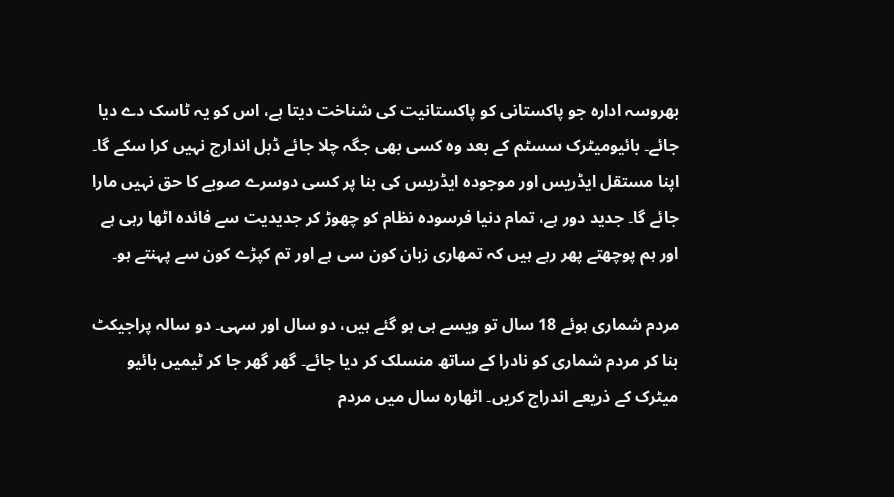بھروسہ ادارہ جو پاکستانی کو پاکستانیت کی شناخت دیتا ہے، اس کو یہ ٹاسک دے دیا جائے۔ بائیومیٹرک سسٹم کے بعد وہ کسی بھی جگہ چلا جائے ڈبل اندارج نہیں کرا سکے گا۔ اپنا مستقل ایڈریس اور موجودہ ایڈریس کی بنا پر کسی دوسرے صوبے کا حق نہیں مارا جائے گا۔ جدید دور ہے، تمام دنیا فرسودہ نظام کو چھوڑ کر جدیدیت سے فائدہ اٹھا رہی ہے اور ہم پوچھتے پھر رہے ہیں کہ تمھاری زبان کون سی ہے اور تم کپڑے کون سے پہنتے ہو۔

مردم شماری ہوئے 18 سال تو ویسے ہی ہو گئے ہیں، دو سال اور سہی۔ دو سالہ پراجیکٹ بنا کر مردم شماری کو نادرا کے ساتھ منسلک کر دیا جائے۔ گھر گھر جا کر ٹیمیں بائیو میٹرک کے ذریعے اندراج کریں۔ اٹھارہ سال میں مردم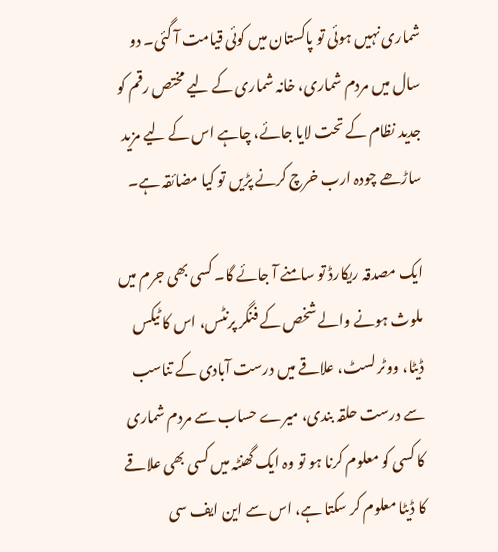شماری نہیں ہوئی تو پاکستان میں کوئی قیامت آ گئی۔ دو سال میں مردم شماری، خانہ شماری کے لیے مختص رقم کو جدید نظام کے تحت لایا جائے، چاہے اس کے لیے مزید ساڑھے چودہ ارب خرچ کرنے پڑیں تو کیا مضائقہ ہے۔

ایک مصدقہ ریکارڈ تو سامنے آ جائے گا۔ کسی بھی جرم میں ملوث ہونے والے شخص کے فنگر پرنٹس، اس کا ٹیکس ڈیٹا، ووٹر لسٹ، علاقے میں درست آبادی کے تناسب سے درست حلقہ بندی، میرے حساب سے مردم شماری کا کسی کو معلوم کرنا ہو تو وہ ایک گھنٹہ میں کسی بھی علاقے کا ڈیٹا معلوم کر سکتا ہے، اس سے این ایف سی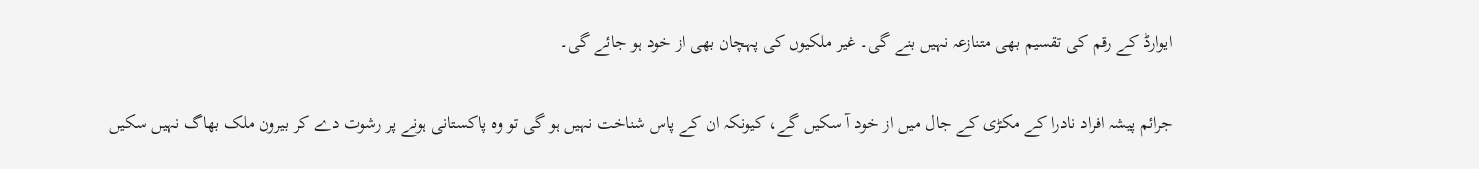ایوارڈ کے رقم کی تقسیم بھی متنازعہ نہیں بنے گی۔ غیر ملکیوں کی پہچان بھی از خود ہو جائے گی۔

جرائم پیشہ افراد نادرا کے مکڑی کے جال میں از خود آ سکیں گے، کیونکہ ان کے پاس شناخت نہیں ہو گی تو وہ پاکستانی ہونے پر رشوت دے کر بیرون ملک بھاگ نہیں سکیں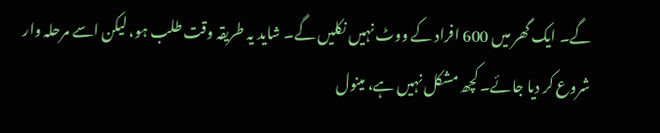گے۔ ایک گھر میں 600 افراد کے ووٹ نہیں نکلیں گے۔ شاید یہ طریقہ وقت طلب ہو، لیکن اسے مرحلہ وار شروع کر دیا جائے۔ کچھ مشکل نہیں ہے، مینول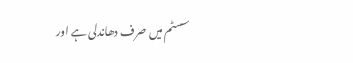سسٹم میں صرف دھاندلی ہے اور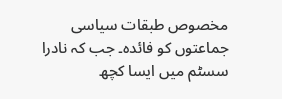مخصوص طبقات سیاسی جماعتوں کو فائدہ۔ جب کہ نادرا سسٹم میں ایسا کچھ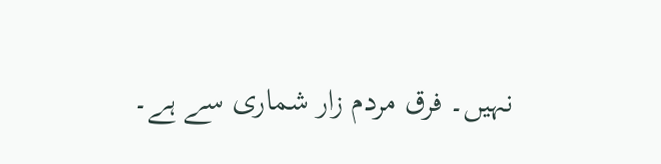نہیں۔ فرق مردم زار شماری سے ہے۔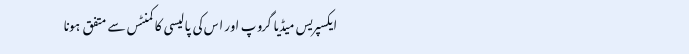ایکسپریس میڈیا گروپ اور اس کی پالیسی کا کمنٹس سے متفق ہونا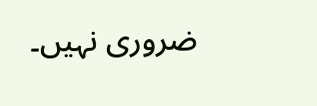ضروری نہیں۔